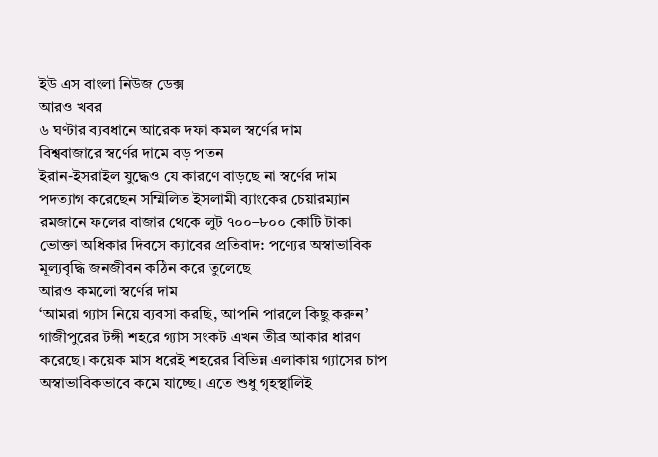ইউ এস বাংলা নিউজ ডেক্স
আরও খবর
৬ ঘণ্টার ব্যবধানে আরেক দফা কমল স্বর্ণের দাম
বিশ্ববাজারে স্বর্ণের দামে বড় পতন
ইরান-ইসরাইল যুদ্ধেও যে কারণে বাড়ছে না স্বর্ণের দাম
পদত্যাগ করেছেন সম্মিলিত ইসলামী ব্যাংকের চেয়ারম্যান
রমজানে ফলের বাজার থেকে লুট ৭০০–৮০০ কোটি টাকা
ভোক্তা অধিকার দিবসে ক্যাবের প্রতিবাদ: পণ্যের অস্বাভাবিক মূল্যবৃদ্ধি জনজীবন কঠিন করে তুলেছে
আরও কমলো স্বর্ণের দাম
‘আমরা গ্যাস নিয়ে ব্যবসা করছি, আপনি পারলে কিছু করুন’
গাজীপুরের টঙ্গী শহরে গ্যাস সংকট এখন তীব্র আকার ধারণ করেছে। কয়েক মাস ধরেই শহরের বিভিন্ন এলাকায় গ্যাসের চাপ অস্বাভাবিকভাবে কমে যাচ্ছে। এতে শুধু গৃহস্থালিই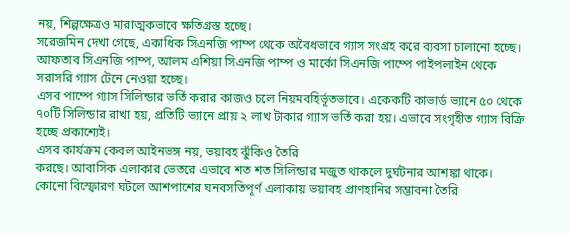নয়, শিল্পক্ষেত্রও মারাত্মকভাবে ক্ষতিগ্রস্ত হচ্ছে।
সরেজমিন দেখা গেছে, একাধিক সিএনজি পাম্প থেকে অবৈধভাবে গ্যাস সংগ্রহ করে ব্যবসা চালানো হচ্ছে। আফতাব সিএনজি পাম্প, আলম এশিয়া সিএনজি পাম্প ও মার্কো সিএনজি পাম্পে পাইপলাইন থেকে সরাসরি গ্যাস টেনে নেওয়া হচ্ছে।
এসব পাম্পে গ্যাস সিলিন্ডার ভর্তি করার কাজও চলে নিয়মবহির্ভূতভাবে। একেকটি কাভার্ড ভ্যানে ৫০ থেকে ৭০টি সিলিন্ডার রাখা হয়, প্রতিটি ভ্যানে প্রায় ২ লাখ টাকার গ্যাস ভর্তি করা হয়। এভাবে সংগৃহীত গ্যাস বিক্রি হচ্ছে প্রকাশ্যেই।
এসব কার্যক্রম কেবল আইনভঙ্গ নয়, ভয়াবহ ঝুঁকিও তৈরি
করছে। আবাসিক এলাকার ভেতরে এভাবে শত শত সিলিন্ডার মজুত থাকলে দুর্ঘটনার আশঙ্কা থাকে। কোনো বিস্ফোরণ ঘটলে আশপাশের ঘনবসতিপূর্ণ এলাকায় ভয়াবহ প্রাণহানির সম্ভাবনা তৈরি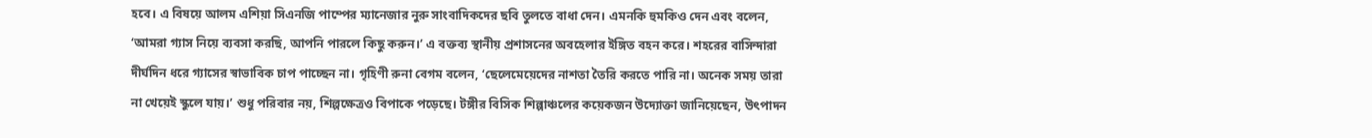হবে। এ বিষয়ে আলম এশিয়া সিএনজি পাম্পের ম্যানেজার নুরু সাংবাদিকদের ছবি তুলতে বাধা দেন। এমনকি হুমকিও দেন এবং বলেন, ‘আমরা গ্যাস নিয়ে ব্যবসা করছি, আপনি পারলে কিছু করুন।’ এ বক্তব্য স্থানীয় প্রশাসনের অবহেলার ইঙ্গিত বহন করে। শহরের বাসিন্দারা দীর্ঘদিন ধরে গ্যাসের স্বাভাবিক চাপ পাচ্ছেন না। গৃহিণী রুনা বেগম বলেন, ‘ছেলেমেয়েদের নাশতা তৈরি করতে পারি না। অনেক সময় তারা না খেয়েই স্কুলে যায়।’ শুধু পরিবার নয়, শিল্পক্ষেত্রও বিপাকে পড়েছে। টঙ্গীর বিসিক শিল্পাঞ্চলের কয়েকজন উদ্যোক্তা জানিয়েছেন, উৎপাদন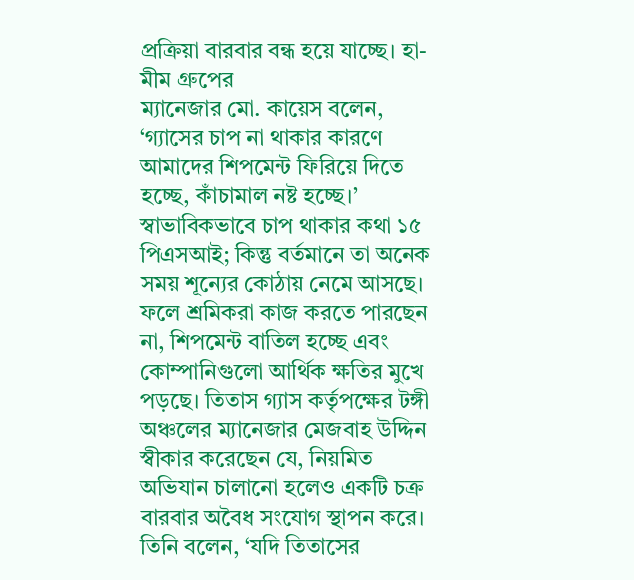প্রক্রিয়া বারবার বন্ধ হয়ে যাচ্ছে। হা-মীম গ্রুপের
ম্যানেজার মো. কায়েস বলেন, ‘গ্যাসের চাপ না থাকার কারণে আমাদের শিপমেন্ট ফিরিয়ে দিতে হচ্ছে, কাঁচামাল নষ্ট হচ্ছে।’ স্বাভাবিকভাবে চাপ থাকার কথা ১৫ পিএসআই; কিন্তু বর্তমানে তা অনেক সময় শূন্যের কোঠায় নেমে আসছে। ফলে শ্রমিকরা কাজ করতে পারছেন না, শিপমেন্ট বাতিল হচ্ছে এবং কোম্পানিগুলো আর্থিক ক্ষতির মুখে পড়ছে। তিতাস গ্যাস কর্তৃপক্ষের টঙ্গী অঞ্চলের ম্যানেজার মেজবাহ উদ্দিন স্বীকার করেছেন যে, নিয়মিত অভিযান চালানো হলেও একটি চক্র বারবার অবৈধ সংযোগ স্থাপন করে। তিনি বলেন, ‘যদি তিতাসের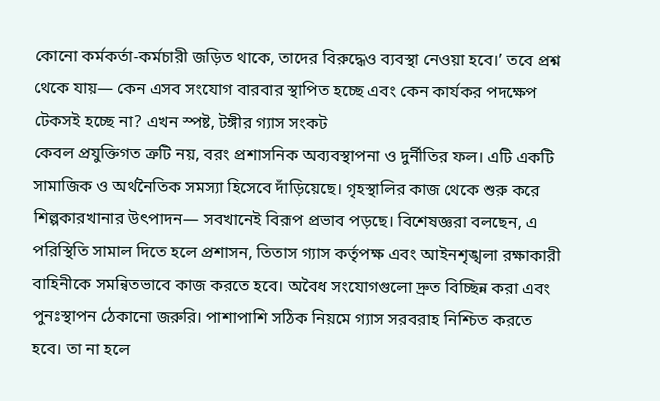কোনো কর্মকর্তা-কর্মচারী জড়িত থাকে, তাদের বিরুদ্ধেও ব্যবস্থা নেওয়া হবে।’ তবে প্রশ্ন থেকে যায়— কেন এসব সংযোগ বারবার স্থাপিত হচ্ছে এবং কেন কার্যকর পদক্ষেপ টেকসই হচ্ছে না? এখন স্পষ্ট, টঙ্গীর গ্যাস সংকট
কেবল প্রযুক্তিগত ত্রুটি নয়, বরং প্রশাসনিক অব্যবস্থাপনা ও দুর্নীতির ফল। এটি একটি সামাজিক ও অর্থনৈতিক সমস্যা হিসেবে দাঁড়িয়েছে। গৃহস্থালির কাজ থেকে শুরু করে শিল্পকারখানার উৎপাদন— সবখানেই বিরূপ প্রভাব পড়ছে। বিশেষজ্ঞরা বলছেন, এ পরিস্থিতি সামাল দিতে হলে প্রশাসন, তিতাস গ্যাস কর্তৃপক্ষ এবং আইনশৃঙ্খলা রক্ষাকারী বাহিনীকে সমন্বিতভাবে কাজ করতে হবে। অবৈধ সংযোগগুলো দ্রুত বিচ্ছিন্ন করা এবং পুনঃস্থাপন ঠেকানো জরুরি। পাশাপাশি সঠিক নিয়মে গ্যাস সরবরাহ নিশ্চিত করতে হবে। তা না হলে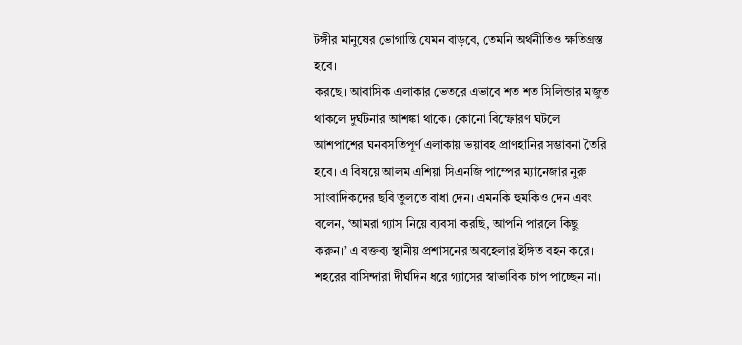টঙ্গীর মানুষের ভোগান্তি যেমন বাড়বে, তেমনি অর্থনীতিও ক্ষতিগ্রস্ত হবে।
করছে। আবাসিক এলাকার ভেতরে এভাবে শত শত সিলিন্ডার মজুত থাকলে দুর্ঘটনার আশঙ্কা থাকে। কোনো বিস্ফোরণ ঘটলে আশপাশের ঘনবসতিপূর্ণ এলাকায় ভয়াবহ প্রাণহানির সম্ভাবনা তৈরি হবে। এ বিষয়ে আলম এশিয়া সিএনজি পাম্পের ম্যানেজার নুরু সাংবাদিকদের ছবি তুলতে বাধা দেন। এমনকি হুমকিও দেন এবং বলেন, ‘আমরা গ্যাস নিয়ে ব্যবসা করছি, আপনি পারলে কিছু করুন।’ এ বক্তব্য স্থানীয় প্রশাসনের অবহেলার ইঙ্গিত বহন করে। শহরের বাসিন্দারা দীর্ঘদিন ধরে গ্যাসের স্বাভাবিক চাপ পাচ্ছেন না।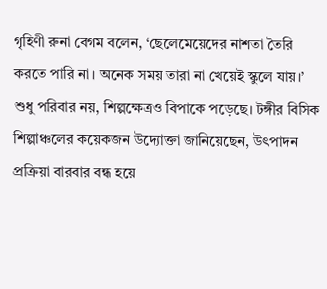গৃহিণী রুনা বেগম বলেন, ‘ছেলেমেয়েদের নাশতা তৈরি করতে পারি না। অনেক সময় তারা না খেয়েই স্কুলে যায়।’ শুধু পরিবার নয়, শিল্পক্ষেত্রও বিপাকে পড়েছে। টঙ্গীর বিসিক শিল্পাঞ্চলের কয়েকজন উদ্যোক্তা জানিয়েছেন, উৎপাদন প্রক্রিয়া বারবার বন্ধ হয়ে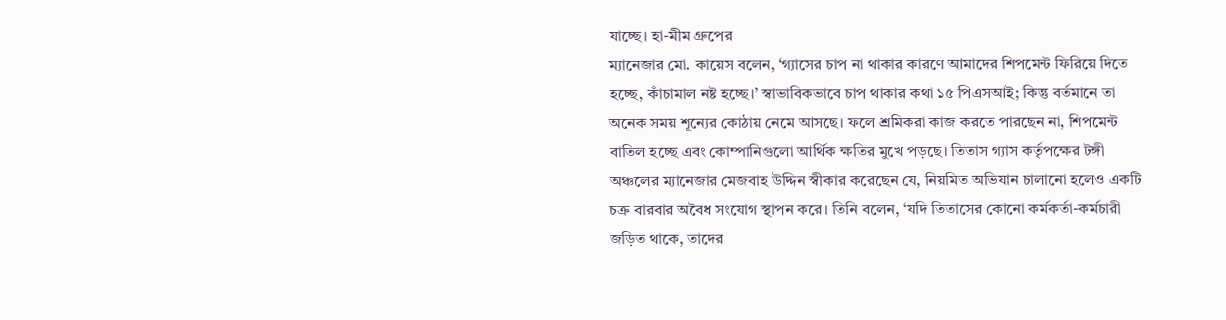যাচ্ছে। হা-মীম গ্রুপের
ম্যানেজার মো. কায়েস বলেন, ‘গ্যাসের চাপ না থাকার কারণে আমাদের শিপমেন্ট ফিরিয়ে দিতে হচ্ছে, কাঁচামাল নষ্ট হচ্ছে।’ স্বাভাবিকভাবে চাপ থাকার কথা ১৫ পিএসআই; কিন্তু বর্তমানে তা অনেক সময় শূন্যের কোঠায় নেমে আসছে। ফলে শ্রমিকরা কাজ করতে পারছেন না, শিপমেন্ট বাতিল হচ্ছে এবং কোম্পানিগুলো আর্থিক ক্ষতির মুখে পড়ছে। তিতাস গ্যাস কর্তৃপক্ষের টঙ্গী অঞ্চলের ম্যানেজার মেজবাহ উদ্দিন স্বীকার করেছেন যে, নিয়মিত অভিযান চালানো হলেও একটি চক্র বারবার অবৈধ সংযোগ স্থাপন করে। তিনি বলেন, ‘যদি তিতাসের কোনো কর্মকর্তা-কর্মচারী জড়িত থাকে, তাদের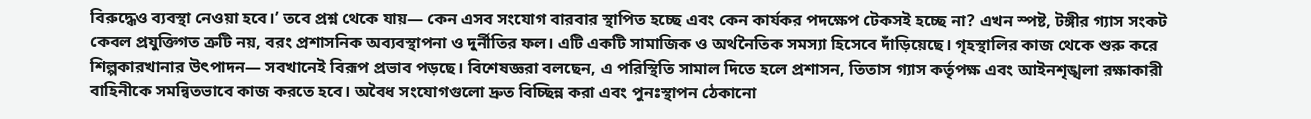বিরুদ্ধেও ব্যবস্থা নেওয়া হবে।’ তবে প্রশ্ন থেকে যায়— কেন এসব সংযোগ বারবার স্থাপিত হচ্ছে এবং কেন কার্যকর পদক্ষেপ টেকসই হচ্ছে না? এখন স্পষ্ট, টঙ্গীর গ্যাস সংকট
কেবল প্রযুক্তিগত ত্রুটি নয়, বরং প্রশাসনিক অব্যবস্থাপনা ও দুর্নীতির ফল। এটি একটি সামাজিক ও অর্থনৈতিক সমস্যা হিসেবে দাঁড়িয়েছে। গৃহস্থালির কাজ থেকে শুরু করে শিল্পকারখানার উৎপাদন— সবখানেই বিরূপ প্রভাব পড়ছে। বিশেষজ্ঞরা বলছেন, এ পরিস্থিতি সামাল দিতে হলে প্রশাসন, তিতাস গ্যাস কর্তৃপক্ষ এবং আইনশৃঙ্খলা রক্ষাকারী বাহিনীকে সমন্বিতভাবে কাজ করতে হবে। অবৈধ সংযোগগুলো দ্রুত বিচ্ছিন্ন করা এবং পুনঃস্থাপন ঠেকানো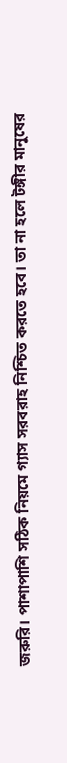জরুরি। পাশাপাশি সঠিক নিয়মে গ্যাস সরবরাহ নিশ্চিত করতে হবে। তা না হলে টঙ্গীর মানুষের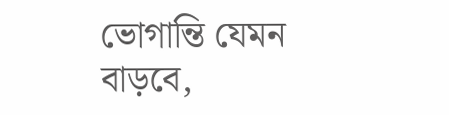ভোগান্তি যেমন বাড়বে,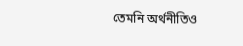তেমনি অর্থনীতিও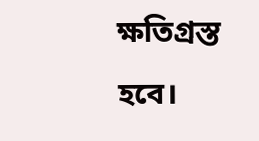ক্ষতিগ্রস্ত হবে।